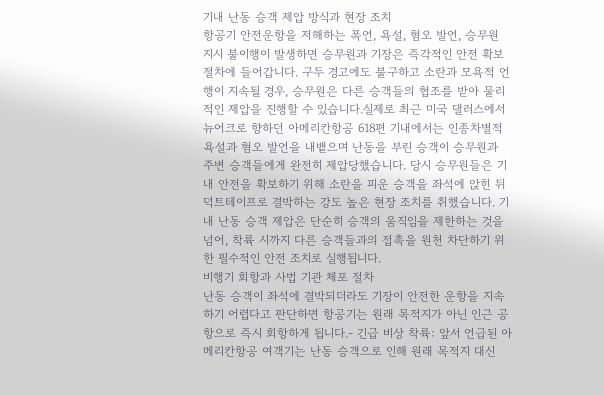기내 난동 승객 제압 방식과 현장 조치
항공기 안전운항을 저해하는 폭언, 욕설, 혐오 발언, 승무원 지시 불이행이 발생하면 승무원과 기장은 즉각적인 안전 확보 절차에 들어갑니다. 구두 경고에도 불구하고 소란과 모욕적 언행이 지속될 경우, 승무원은 다른 승객들의 협조를 받아 물리적인 제압을 진행할 수 있습니다.실제로 최근 미국 댈러스에서 뉴어크로 향하던 아메리칸항공 618편 기내에서는 인종차별적 욕설과 혐오 발언을 내뱉으며 난동을 부린 승객이 승무원과 주변 승객들에게 완전히 제압당했습니다. 당시 승무원들은 기내 안전을 확보하기 위해 소란을 피운 승객을 좌석에 앉힌 뒤 덕트테이프로 결박하는 강도 높은 현장 조치를 취했습니다. 기내 난동 승객 제압은 단순히 승객의 움직임을 제한하는 것을 넘어, 착륙 시까지 다른 승객들과의 접촉을 원천 차단하기 위한 필수적인 안전 조치로 실행됩니다.
비행기 회항과 사법 기관 체포 절차
난동 승객이 좌석에 결박되더라도 기장이 안전한 운항을 지속하기 어렵다고 판단하면 항공기는 원래 목적지가 아닌 인근 공항으로 즉시 회항하게 됩니다.- 긴급 비상 착륙: 앞서 언급된 아메리칸항공 여객기는 난동 승객으로 인해 원래 목적지 대신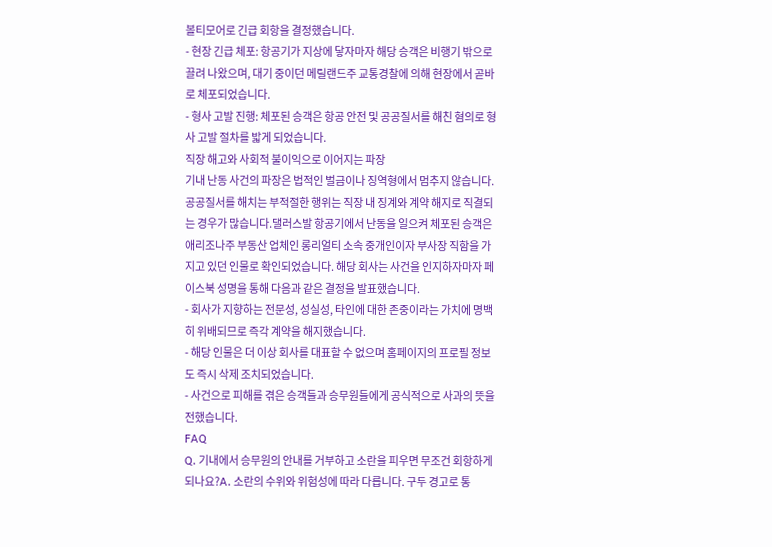볼티모어로 긴급 회항을 결정했습니다.
- 현장 긴급 체포: 항공기가 지상에 닿자마자 해당 승객은 비행기 밖으로 끌려 나왔으며, 대기 중이던 메릴랜드주 교통경찰에 의해 현장에서 곧바로 체포되었습니다.
- 형사 고발 진행: 체포된 승객은 항공 안전 및 공공질서를 해친 혐의로 형사 고발 절차를 밟게 되었습니다.
직장 해고와 사회적 불이익으로 이어지는 파장
기내 난동 사건의 파장은 법적인 벌금이나 징역형에서 멈추지 않습니다. 공공질서를 해치는 부적절한 행위는 직장 내 징계와 계약 해지로 직결되는 경우가 많습니다.댈러스발 항공기에서 난동을 일으켜 체포된 승객은 애리조나주 부동산 업체인 롱리얼티 소속 중개인이자 부사장 직함을 가지고 있던 인물로 확인되었습니다. 해당 회사는 사건을 인지하자마자 페이스북 성명을 통해 다음과 같은 결정을 발표했습니다.
- 회사가 지향하는 전문성, 성실성, 타인에 대한 존중이라는 가치에 명백히 위배되므로 즉각 계약을 해지했습니다.
- 해당 인물은 더 이상 회사를 대표할 수 없으며 홈페이지의 프로필 정보도 즉시 삭제 조치되었습니다.
- 사건으로 피해를 겪은 승객들과 승무원들에게 공식적으로 사과의 뜻을 전했습니다.
FAQ
Q. 기내에서 승무원의 안내를 거부하고 소란을 피우면 무조건 회항하게 되나요?A. 소란의 수위와 위험성에 따라 다릅니다. 구두 경고로 통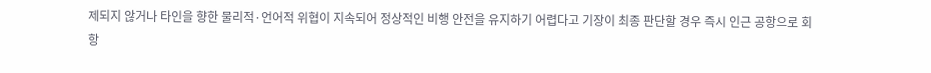제되지 않거나 타인을 향한 물리적·언어적 위협이 지속되어 정상적인 비행 안전을 유지하기 어렵다고 기장이 최종 판단할 경우 즉시 인근 공항으로 회항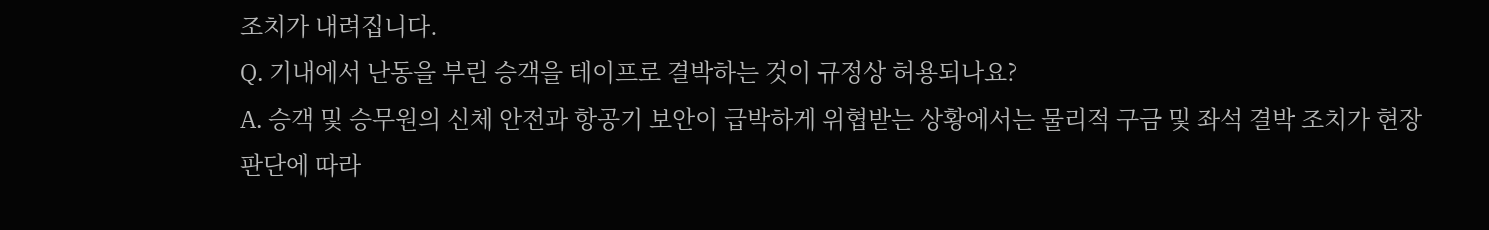조치가 내려집니다.
Q. 기내에서 난동을 부린 승객을 테이프로 결박하는 것이 규정상 허용되나요?
A. 승객 및 승무원의 신체 안전과 항공기 보안이 급박하게 위협받는 상황에서는 물리적 구금 및 좌석 결박 조치가 현장 판단에 따라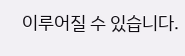이루어질 수 있습니다.